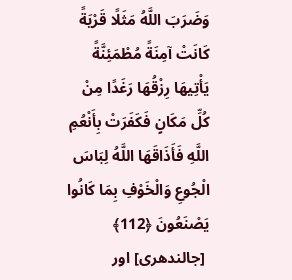وَضَرَبَ اللَّهُ مَثَلًا قَرْيَةً كَانَتْ آمِنَةً مُطْمَئِنَّةً يَأْتِيهَا رِزْقُهَا رَغَدًا مِنْ كُلِّ مَكَانٍ فَكَفَرَتْ بِأَنْعُمِ اللَّهِ فَأَذَاقَهَا اللَّهُ لِبَاسَ الْجُوعِ وَالْخَوْفِ بِمَا كَانُوا يَصْنَعُونَ ﴿112﴾
 [جالندھری] اور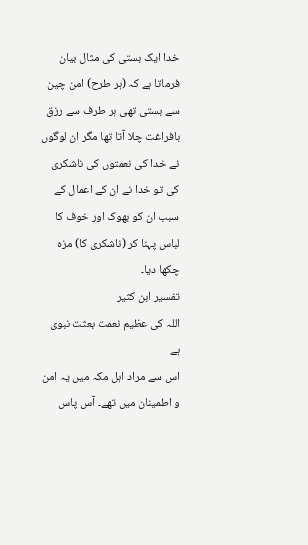خدا ایک بستی کی مثال بیان فرماتا ہے کہ (ہر طرح) امن چین سے بستی تھی ہر طرف سے رزق بافراغت چلا آتا تھا مگر ان لوگوں نے خدا کی نعمتوں کی ناشکری کی تو خدا نے ان کے اعمال کے سبب ان کو بھوک اور خوف کا لباس پہنا کر (ناشکری کا) مزہ چکھا دیا۔
تفسیر ابن كثیر
اللہ کی عظیم نعمت بعثت نبوی ہے
اس سے مراد اہل مکہ میں یہ امن و اطمینان میں تھے۔ آس پاس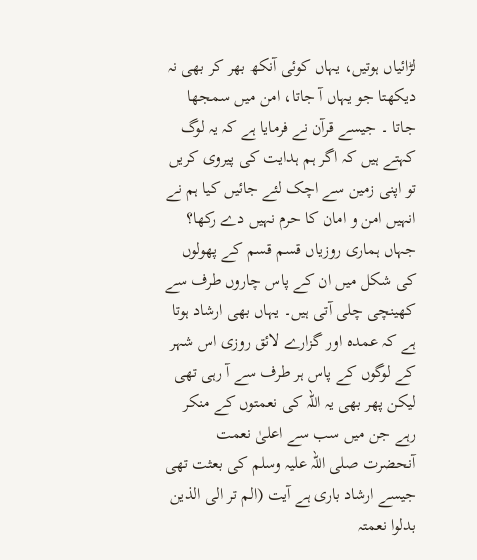لڑائیاں ہوتیں، یہاں کوئی آنکھ بھر کر بھی نہ دیکھتا جو یہاں آ جاتا، امن میں سمجھا جاتا ۔ جیسے قرآن نے فرمایا ہے کہ یہ لوگ کہتے ہیں کہ اگر ہم ہدایت کی پیروی کریں تو اپنی زمین سے اچک لئے جائیں کیا ہم نے انہیں امن و امان کا حرم نہیں دے رکھا؟ جہاں ہماری روزیاں قسم قسم کے پھولوں کی شکل میں ان کے پاس چاروں طرف سے کھینچی چلی آتی ہیں۔ یہاں بھی ارشاد ہوتا ہے کہ عمدہ اور گزارے لائق روزی اس شہر کے لوگوں کے پاس ہر طرف سے آ رہی تھی لیکن پھر بھی یہ اللہ کی نعمتوں کے منکر رہے جن میں سب سے اعلیٰ نعمت آنحضرت صلی اللہ علیہ وسلم کی بعثت تھی جیسے ارشاد باری ہے آیت (الم تر الی الذین بدلوا نعمتہ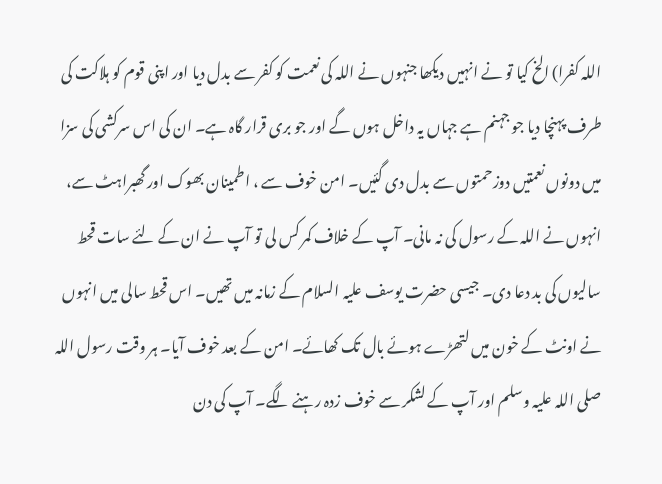اللہ کفرا) الخ کیا تو نے انہیں دیکھا جنہوں نے اللہ کی نعمت کو کفر سے بدل دیا اور اپنی قوم کو ہلاکت کی طرف پہنچا دیا جو جہنم ہے جہاں یہ داخل ہوں گے اور جو بری قرار گاہ ہے۔ ان کی اس سرکشی کی سزا میں دونوں نعمتیں دوزحمتوں سے بدل دی گئیں۔ امن خوف سے ، اطمینان بھوک اور گھبراہٹ سے، انہوں نے اللہ کے رسول کی نہ مانی۔ آپ کے خلاف کمر کس لی تو آپ نے ان کے لئے سات قحط سالیوں کی بد دعا دی۔ جیسی حضرت یوسف علیہ السلام کے زمانہ میں تھیں۔ اس قحط سالی میں انہوں نے اونٹ کے خون میں لتھڑے ہوئے بال تک کھائے۔ امن کے بعد خوف آیا۔ ہر وقت رسول اللہ صلی اللہ علیہ وسلم اور آپ کے لشکر سے خوف زدہ رہنے لگے۔ آپ کی دن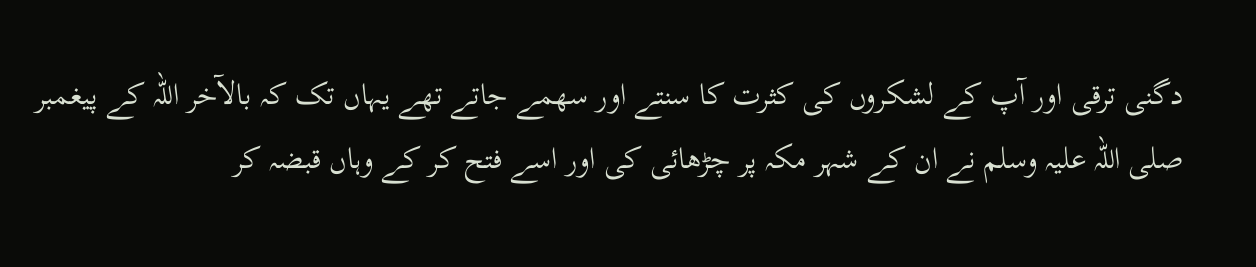دگنی ترقی اور آپ کے لشکروں کی کثرت کا سنتے اور سھمے جاتے تھے یہاں تک کہ بالآخر اللہ کے پیغمبر صلی اللہ علیہ وسلم نے ان کے شہر مکہ پر چڑھائی کی اور اسے فتح کر کے وہاں قبضہ کر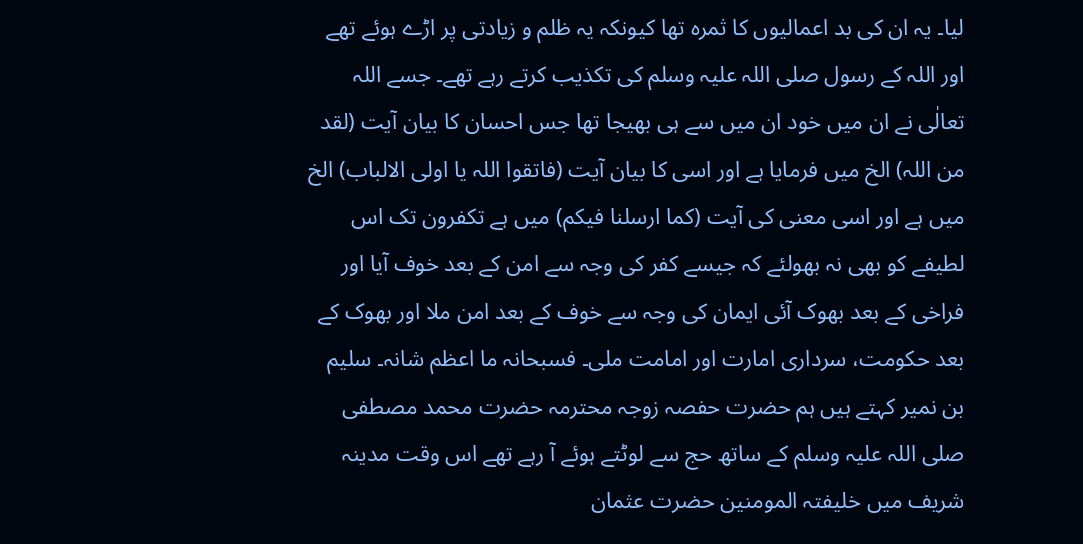لیا۔ یہ ان کی بد اعمالیوں کا ثمرہ تھا کیونکہ یہ ظلم و زیادتی پر اڑے ہوئے تھے اور اللہ کے رسول صلی اللہ علیہ وسلم کی تکذیب کرتے رہے تھے۔ جسے اللہ تعالٰی نے ان میں خود ان میں سے ہی بھیجا تھا جس احسان کا بیان آیت (لقد من اللہ) الخ میں فرمایا ہے اور اسی کا بیان آیت (فاتقوا اللہ یا اولی الالباب) الخ میں ہے اور اسی معنی کی آیت (کما ارسلنا فیکم) میں ہے تکفرون تک اس لطیفے کو بھی نہ بھولئے کہ جیسے کفر کی وجہ سے امن کے بعد خوف آیا اور فراخی کے بعد بھوک آئی ایمان کی وجہ سے خوف کے بعد امن ملا اور بھوک کے بعد حکومت، سرداری امارت اور امامت ملی۔ فسبحانہ ما اعظم شانہ۔ سلیم بن نمیر کہتے ہیں ہم حضرت حفصہ زوجہ محترمہ حضرت محمد مصطفی صلی اللہ علیہ وسلم کے ساتھ حج سے لوٹتے ہوئے آ رہے تھے اس وقت مدینہ شریف میں خلیفتہ المومنین حضرت عثمان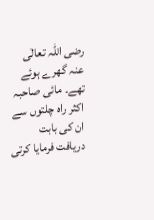رضی اللہ تعالٰی عنہ گھرے ہوئے تھے۔ مائی صاحبہ اکثر راہ چلتوں سے ان کی بابت دریافت فرمایا کرتی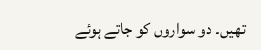تھیں۔ دو سواروں کو جاتے ہوئے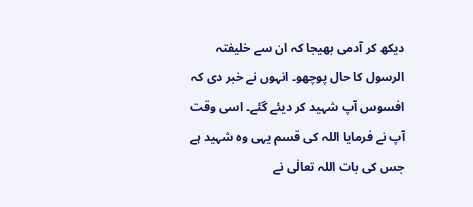دیکھ کر آدمی بھیجا کہ ان سے خلیفتہ الرسول کا حال پوچھو۔ انہوں نے خبر دی کہ افسوس آپ شہید کر دیئے گئے۔ اسی وقت آپ نے فرمایا اللہ کی قسم یہی وہ شہید ہے جس کی بات اللہ تعالٰی نے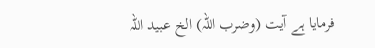فرمایا ہے آیت (وضرب اللہ) الخ عبید اللہ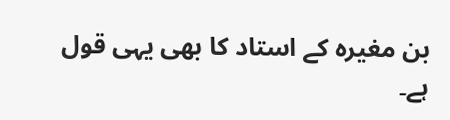بن مغیرہ کے استاد کا بھی یہی قول ہے۔